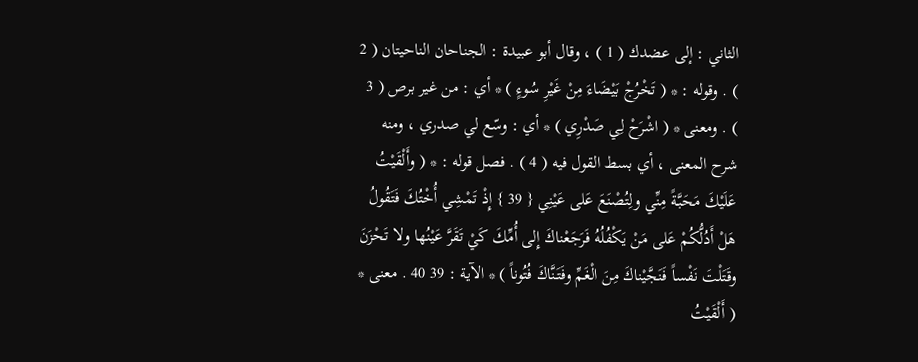الثاني : إلى عضدك ( 1 ) ، وقال أبو عبيدة : الجناحان الناحيتان ( 2 ) . وقوله : * ( تَخْرُجْ بَيْضَاءَ مِنْ غَيْرِ سُوءٍ ) * أي : من غير برص ( 3 ) . ومعنى * ( اشْرَحْ لِي صَدْرِي ) * أي : وسّع لي صدري ، ومنه شرح المعنى ، أي بسط القول فيه ( 4 ) . فصل قوله : * ( وأَلْقَيْتُ عَلَيْكَ مَحَبَّةً مِنِّي ولِتُصْنَعَ عَلى عَيْنِي { 39 } إِذْ تَمْشِي أُخْتُكَ فَتَقُولُ هَلْ أَدُلُّكُمْ عَلى مَنْ يَكْفُلُهُ فَرَجَعْناكَ إِلى أُمِّكَ كَيْ تَقَرَّ عَيْنُها ولا تَحْزَنَ وقَتَلْتَ نَفْساً فَنَجَّيْناكَ مِنَ الْغَمِّ وفَتَنَّاكَ فُتُوناً ) * الآية : 39 40 . معنى * ( أَلْقَيْتُ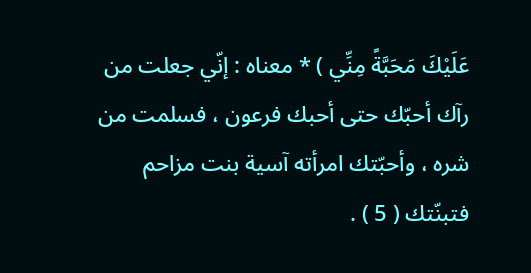عَلَيْكَ مَحَبَّةً مِنِّي ) * معناه : إنّي جعلت من رآك أحبّك حتى أحبك فرعون ، فسلمت من شره ، وأحبّتك امرأته آسية بنت مزاحم فتبنّتك ( 5 ) .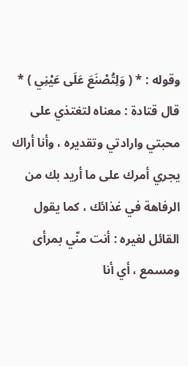وقوله : * ( وَلِتُصْنَعَ عَلَى عَيْنِي ) * قال قتادة : معناه لتغتذي على محبتي وارادتي وتقديره ، وأنا أراك يجري أمرك على ما أريد بك من الرفاهة في غذائك ، كما يقول القائل لغيره : أنت منّي بمرأى ومسمع ، أي أنا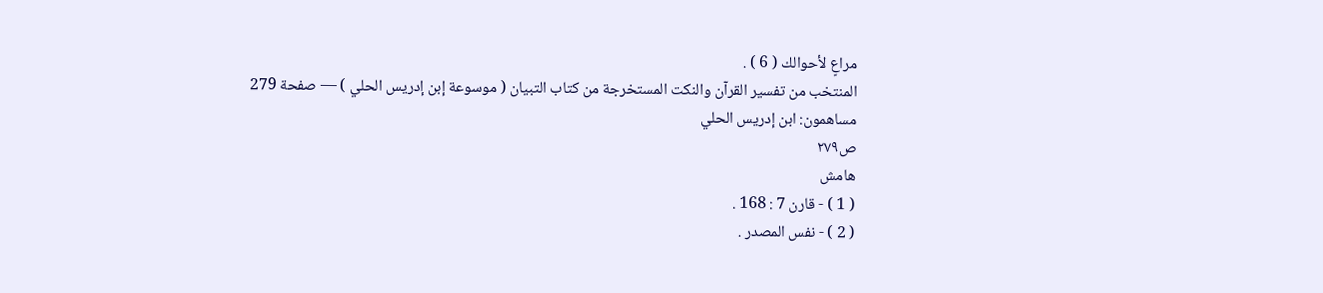مراعٍ لأحوالك ( 6 ) .
المنتخب من تفسير القرآن والنكت المستخرجة من كتاب التبيان ( موسوعة إبن إدريس الحلي ) — صفحة 279
مساهمون: ابن إدريس الحلي
ص٢٧٩
هامش
( 1 ) - قارن 7 : 168 .
( 2 ) - نفس المصدر .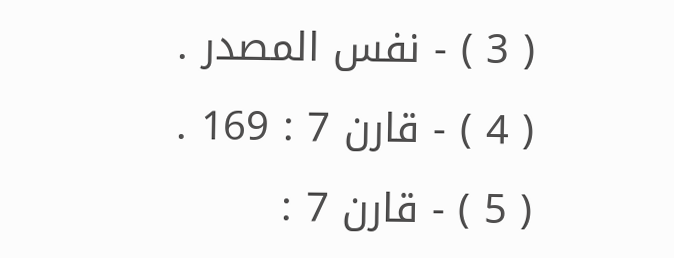( 3 ) - نفس المصدر .
( 4 ) - قارن 7 : 169 .
( 5 ) - قارن 7 :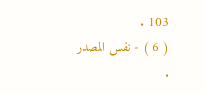103 .
( 6 ) - نفس المصدر .